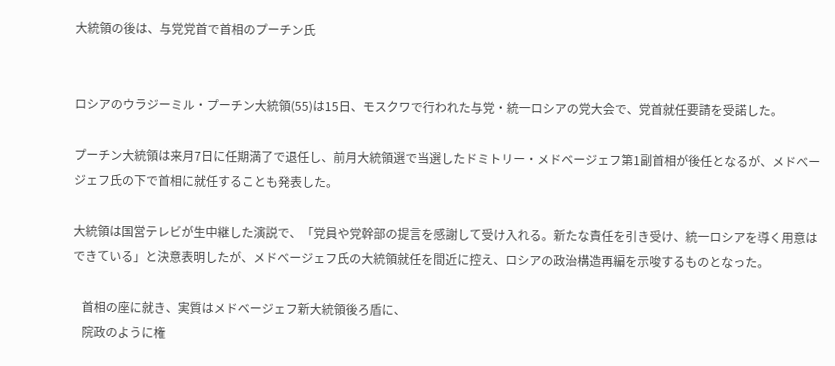大統領の後は、与党党首で首相のプーチン氏


ロシアのウラジーミル・プーチン大統領(55)は15日、モスクワで行われた与党・統一ロシアの党大会で、党首就任要請を受諾した。

プーチン大統領は来月7日に任期満了で退任し、前月大統領選で当選したドミトリー・メドベージェフ第1副首相が後任となるが、メドべージェフ氏の下で首相に就任することも発表した。

大統領は国営テレビが生中継した演説で、「党員や党幹部の提言を感謝して受け入れる。新たな責任を引き受け、統一ロシアを導く用意はできている」と決意表明したが、メドべージェフ氏の大統領就任を間近に控え、ロシアの政治構造再編を示唆するものとなった。

   首相の座に就き、実質はメドベージェフ新大統領後ろ盾に、
   院政のように権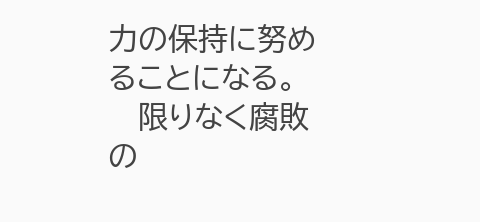力の保持に努めることになる。
   限りなく腐敗の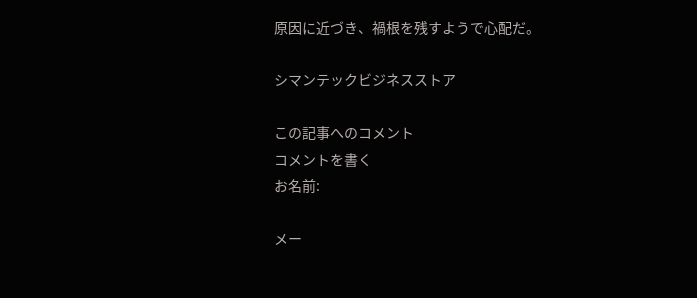原因に近づき、禍根を残すようで心配だ。

シマンテックビジネスストア

この記事へのコメント
コメントを書く
お名前:

メー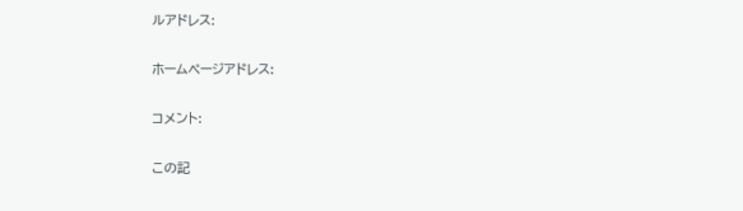ルアドレス:

ホームページアドレス:

コメント:

この記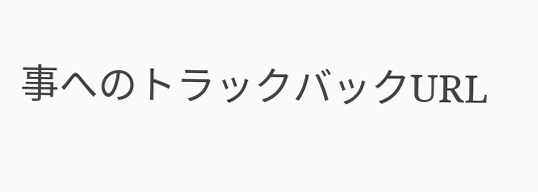事へのトラックバックURL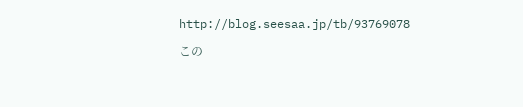http://blog.seesaa.jp/tb/93769078

この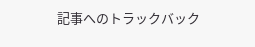記事へのトラックバック